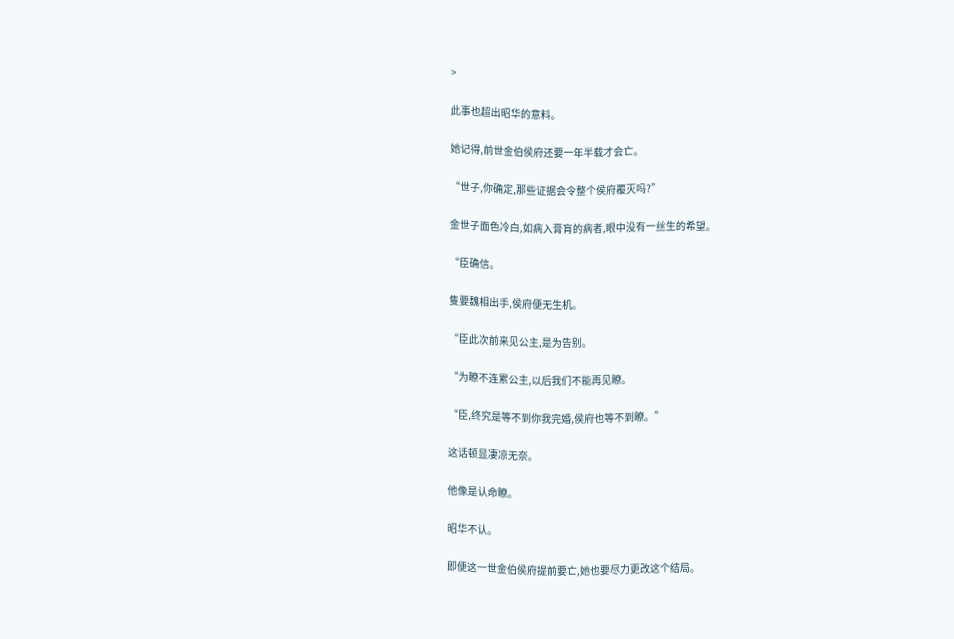>

此事也超出昭华的意料。

她记得,前世金伯侯府还要一年半载才会亡。

“世子,你确定,那些证据会令整个侯府覆灭吗?”

金世子面色冷白,如病入膏肓的病者,眼中没有一丝生的希望。

“臣确信。

隻要魏相出手,侯府便无生机。

“臣此次前来见公主,是为告别。

“为瞭不连累公主,以后我们不能再见瞭。

“臣,终究是等不到你我完婚,侯府也等不到瞭。”

这话顿显凄凉无奈。

他像是认命瞭。

昭华不认。

即便这一世金伯侯府提前要亡,她也要尽力更改这个结局。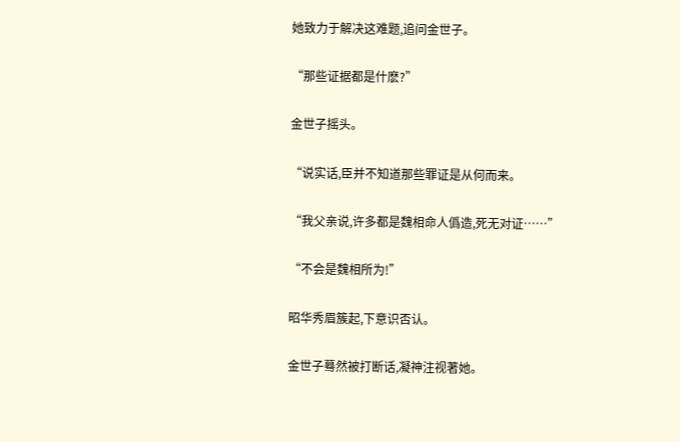她致力于解决这难题,追问金世子。

“那些证据都是什麽?”

金世子摇头。

“说实话,臣并不知道那些罪证是从何而来。

“我父亲说,许多都是魏相命人僞造,死无对证……”

“不会是魏相所为!”

昭华秀眉簇起,下意识否认。

金世子蓦然被打断话,凝神注视著她。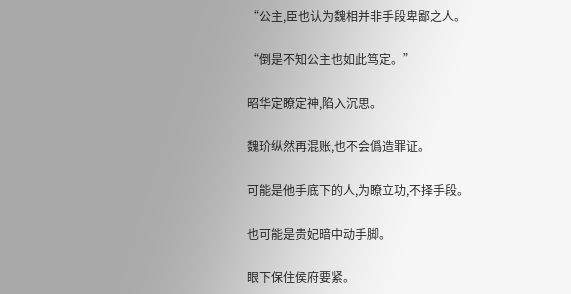“公主,臣也认为魏相并非手段卑鄙之人。

“倒是不知公主也如此笃定。”

昭华定瞭定神,陷入沉思。

魏玠纵然再混账,也不会僞造罪证。

可能是他手底下的人,为瞭立功,不择手段。

也可能是贵妃暗中动手脚。

眼下保住侯府要紧。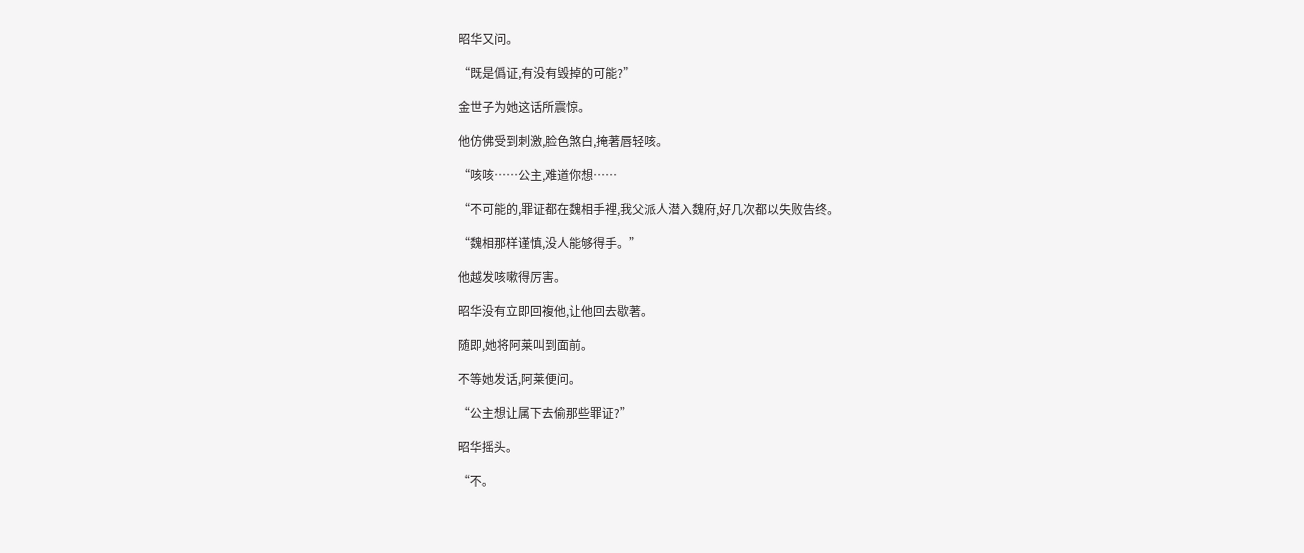昭华又问。

“既是僞证,有没有毁掉的可能?”

金世子为她这话所震惊。

他仿佛受到刺激,脸色煞白,掩著唇轻咳。

“咳咳……公主,难道你想……

“不可能的,罪证都在魏相手裡,我父派人潜入魏府,好几次都以失败告终。

“魏相那样谨慎,没人能够得手。”

他越发咳嗽得厉害。

昭华没有立即回複他,让他回去歇著。

随即,她将阿莱叫到面前。

不等她发话,阿莱便问。

“公主想让属下去偷那些罪证?”

昭华摇头。

“不。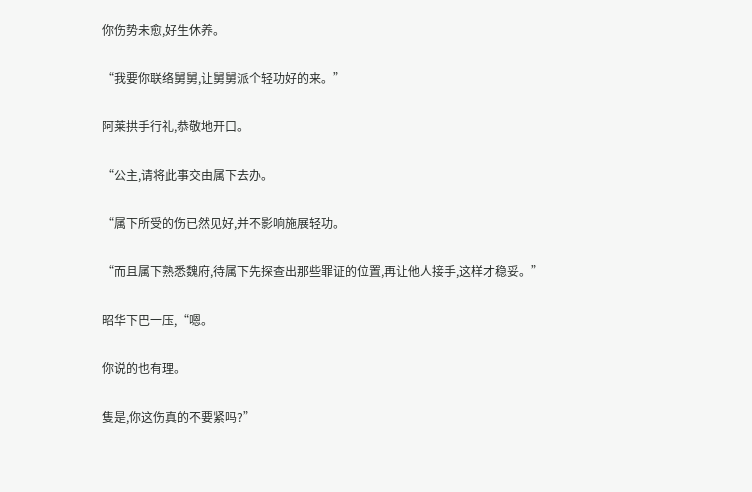你伤势未愈,好生休养。

“我要你联络舅舅,让舅舅派个轻功好的来。”

阿莱拱手行礼,恭敬地开口。

“公主,请将此事交由属下去办。

“属下所受的伤已然见好,并不影响施展轻功。

“而且属下熟悉魏府,待属下先探查出那些罪证的位置,再让他人接手,这样才稳妥。”

昭华下巴一压,“嗯。

你说的也有理。

隻是,你这伤真的不要紧吗?”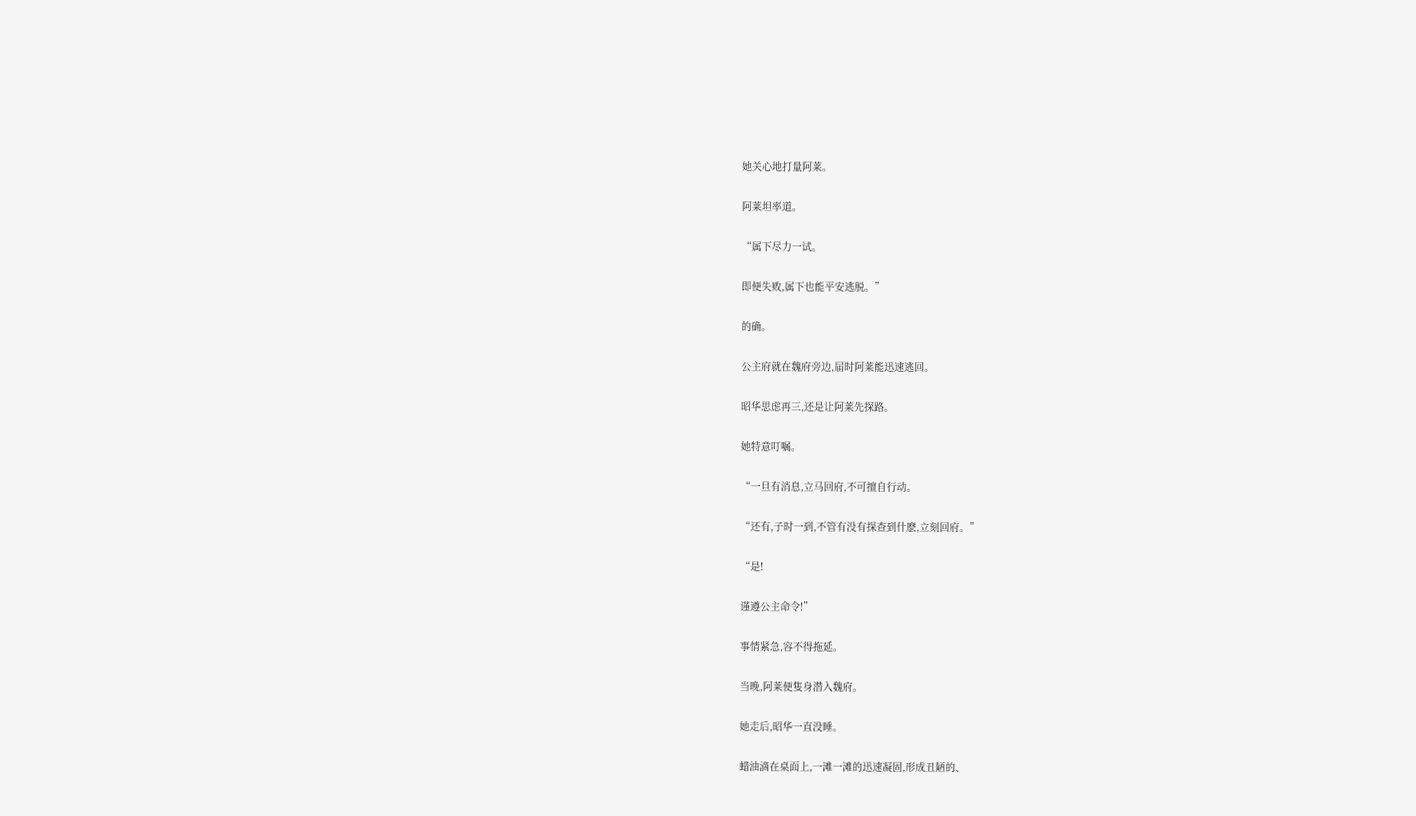她关心地打量阿莱。

阿莱坦率道。

“属下尽力一试。

即便失败,属下也能平安逃脱。”

的确。

公主府就在魏府旁边,届时阿莱能迅速逃回。

昭华思虑再三,还是让阿莱先探路。

她特意叮嘱。

“一旦有消息,立马回府,不可擅自行动。

“还有,子时一到,不管有没有探查到什麽,立刻回府。”

“是!

谨遵公主命令!”

事情紧急,容不得拖延。

当晚,阿莱便隻身潜入魏府。

她走后,昭华一直没睡。

蜡油滴在桌面上,一滩一滩的迅速凝固,形成丑陋的、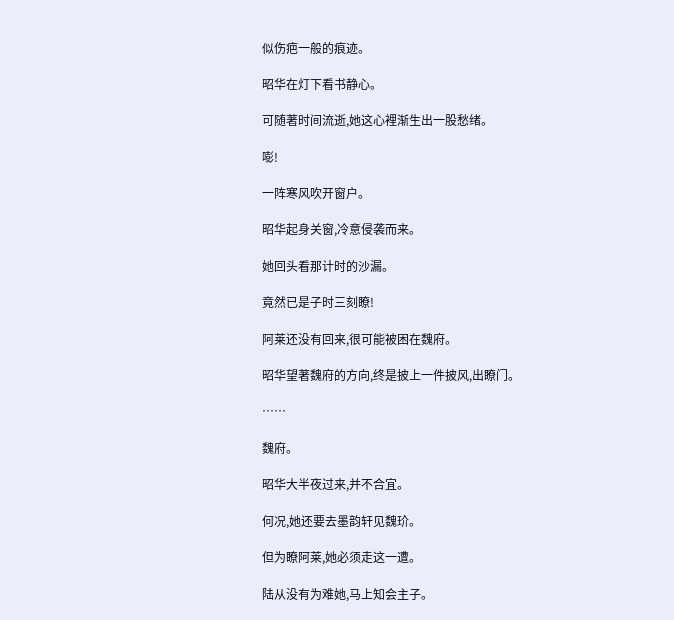似伤疤一般的痕迹。

昭华在灯下看书静心。

可随著时间流逝,她这心裡渐生出一股愁绪。

嘭!

一阵寒风吹开窗户。

昭华起身关窗,冷意侵袭而来。

她回头看那计时的沙漏。

竟然已是子时三刻瞭!

阿莱还没有回来,很可能被困在魏府。

昭华望著魏府的方向,终是披上一件披风,出瞭门。

……

魏府。

昭华大半夜过来,并不合宜。

何况,她还要去墨韵轩见魏玠。

但为瞭阿莱,她必须走这一遭。

陆从没有为难她,马上知会主子。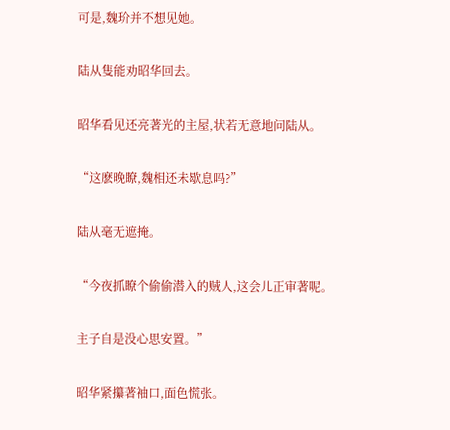可是,魏玠并不想见她。

陆从隻能劝昭华回去。

昭华看见还亮著光的主屋,状若无意地问陆从。

“这麽晚瞭,魏相还未歇息吗?”

陆从毫无遮掩。

“今夜抓瞭个偷偷潜入的贼人,这会儿正审著呢。

主子自是没心思安置。”

昭华紧攥著袖口,面色慌张。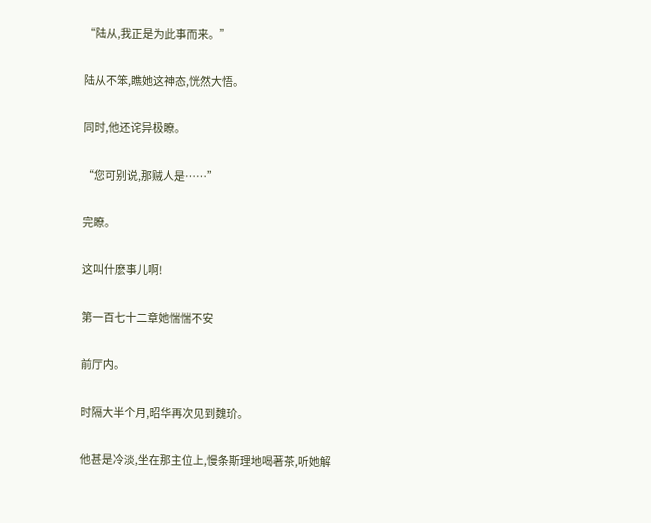“陆从,我正是为此事而来。”

陆从不笨,瞧她这神态,恍然大悟。

同时,他还诧异极瞭。

“您可别说,那贼人是……”

完瞭。

这叫什麽事儿啊!

第一百七十二章她惴惴不安

前厅内。

时隔大半个月,昭华再次见到魏玠。

他甚是冷淡,坐在那主位上,慢条斯理地喝著茶,听她解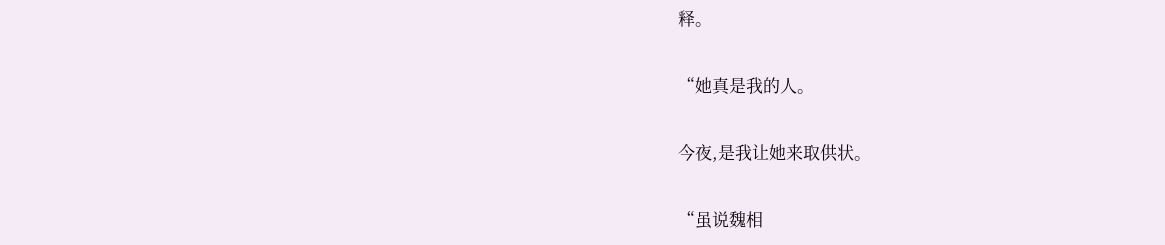释。

“她真是我的人。

今夜,是我让她来取供状。

“虽说魏相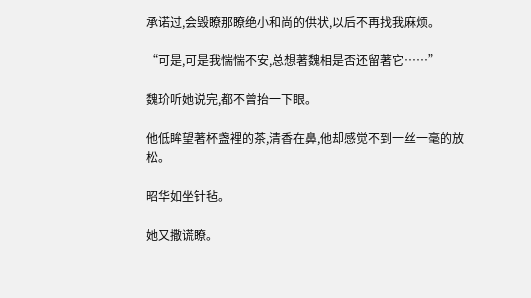承诺过,会毁瞭那瞭绝小和尚的供状,以后不再找我麻烦。

“可是,可是我惴惴不安,总想著魏相是否还留著它……”

魏玠听她说完,都不曾抬一下眼。

他低眸望著杯盏裡的茶,清香在鼻,他却感觉不到一丝一毫的放松。

昭华如坐针毡。

她又撒谎瞭。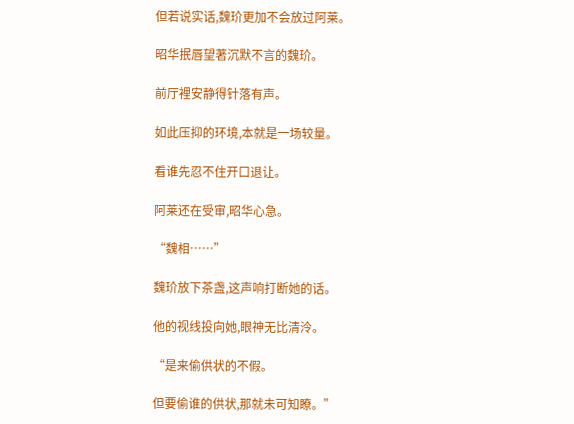但若说实话,魏玠更加不会放过阿莱。

昭华抿唇望著沉默不言的魏玠。

前厅裡安静得针落有声。

如此压抑的环境,本就是一场较量。

看谁先忍不住开口退让。

阿莱还在受审,昭华心急。

“魏相……”

魏玠放下茶盏,这声响打断她的话。

他的视线投向她,眼神无比清泠。

“是来偷供状的不假。

但要偷谁的供状,那就未可知瞭。”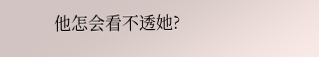他怎会看不透她?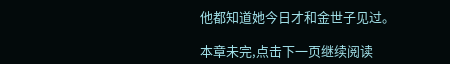他都知道她今日才和金世子见过。

本章未完,点击下一页继续阅读